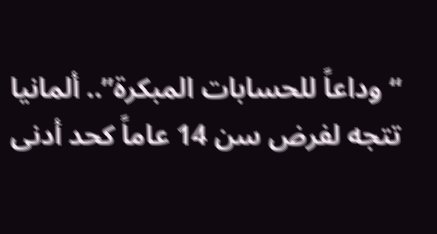“وداعاً للحسابات المبكرة”.. ألمانيا تتجه لفرض سن 14 عاماً كحد أدنى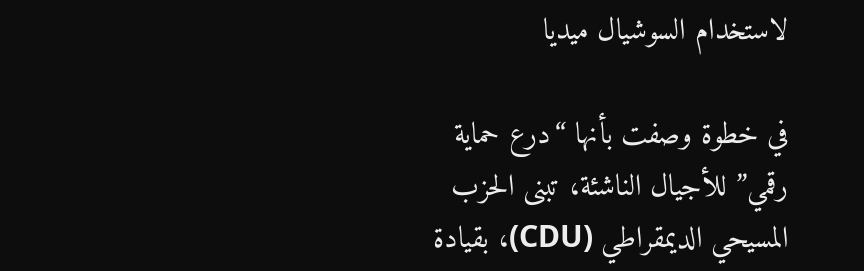لاستخدام السوشيال ميديا

في خطوة وصفت بأنها “درع حماية رقمي” للأجيال الناشئة، تبنى الحزب المسيحي الديمقراطي (CDU)، بقيادة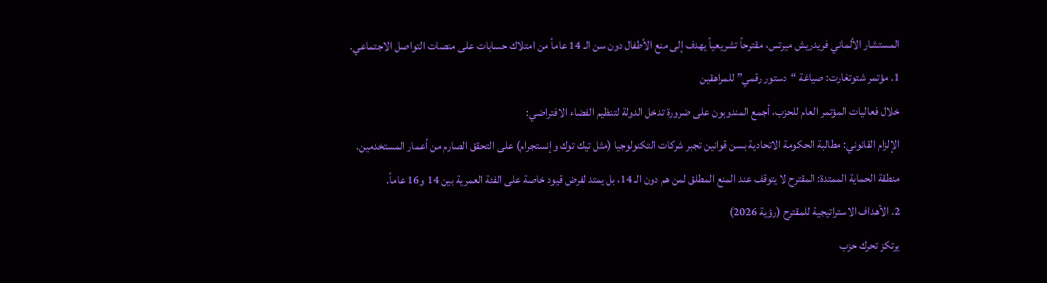المستشار الألماني فريدريش ميرتس، مقترحاً تشريعياً يهدف إلى منع الأطفال دون سن الـ 14 عاماً من امتلاك حسابات على منصات التواصل الاجتماعي.
1. مؤتمر شتوتغارت: صياغة “دستور رقمي” للمراهقين
خلال فعاليات المؤتمر العام للحزب، أجمع المندوبون على ضرورة تدخل الدولة لتنظيم الفضاء الافتراضي:
الإلزام القانوني: مطالبة الحكومة الاتحادية بسن قوانين تجبر شركات التكنولوجيا (مثل تيك توك وإنستجرام) على التحقق الصارم من أعمار المستخدمين.
منطقة الحماية الممتدة: المقترح لا يتوقف عند المنع المطلق لمن هم دون الـ 14، بل يمتد لفرض قيود خاصة على الفئة العمرية بين 14 و16 عاماً.
2. الأهداف الاستراتيجية للمقترح (رؤية 2026)
يرتكز تحرك حزب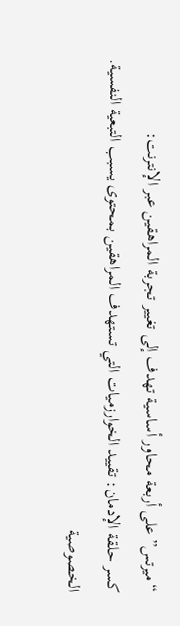“ميرتس” على أربعة محاور أساسية تهدف إلى تغيير تجربة المراهقين عبر الإنترنت:
كسر حلقة الإدمان: تقييد الخوارزميات التي تستهدف المراهقين بمحتوى يسبب التبعية النفسية.
الخصوصية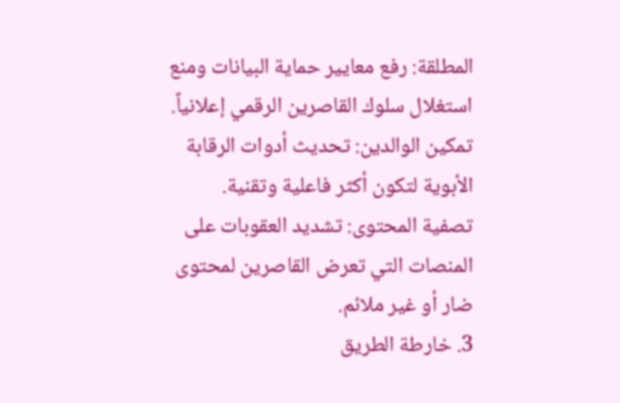المطلقة: رفع معايير حماية البيانات ومنع استغلال سلوك القاصرين الرقمي إعلانياً.
تمكين الوالدين: تحديث أدوات الرقابة الأبوية لتكون أكثر فاعلية وتقنية.
تصفية المحتوى: تشديد العقوبات على المنصات التي تعرض القاصرين لمحتوى ضار أو غير ملائم.
3. خارطة الطريق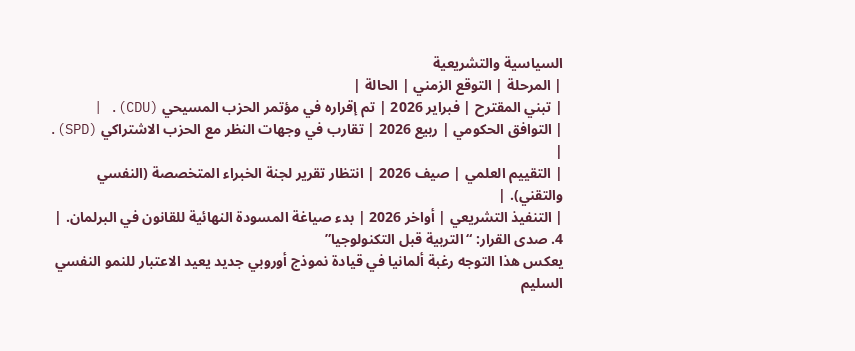السياسية والتشريعية
| المرحلة | التوقع الزمني | الحالة |
| تبني المقترح | فبراير 2026 | تم إقراره في مؤتمر الحزب المسيحي (CDU). |
| التوافق الحكومي | ربيع 2026 | تقارب في وجهات النظر مع الحزب الاشتراكي (SPD). |
| التقييم العلمي | صيف 2026 | انتظار تقرير لجنة الخبراء المتخصصة (النفسي والتقني). |
| التنفيذ التشريعي | أواخر 2026 | بدء صياغة المسودة النهائية للقانون في البرلمان. |
4. صدى القرار: “التربية قبل التكنولوجيا”
يعكس هذا التوجه رغبة ألمانيا في قيادة نموذج أوروبي جديد يعيد الاعتبار للنمو النفسي السليم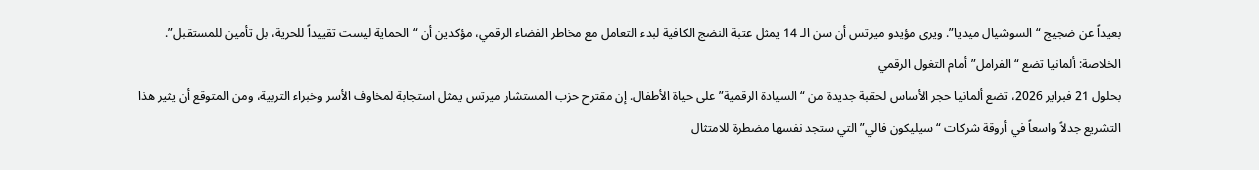بعيداً عن ضجيج “السوشيال ميديا”. ويرى مؤيدو ميرتس أن سن الـ 14 يمثل عتبة النضج الكافية لبدء التعامل مع مخاطر الفضاء الرقمي، مؤكدين أن “الحماية ليست تقييداً للحرية، بل تأمين للمستقبل”.
الخلاصة: ألمانيا تضع “الفرامل” أمام التغول الرقمي
بحلول 21 فبراير 2026، تضع ألمانيا حجر الأساس لحقبة جديدة من “السيادة الرقمية” على حياة الأطفال. إن مقترح حزب المستشار ميرتس يمثل استجابة لمخاوف الأسر وخبراء التربية، ومن المتوقع أن يثير هذا التشريع جدلاً واسعاً في أروقة شركات “سيليكون فالي” التي ستجد نفسها مضطرة للامتثال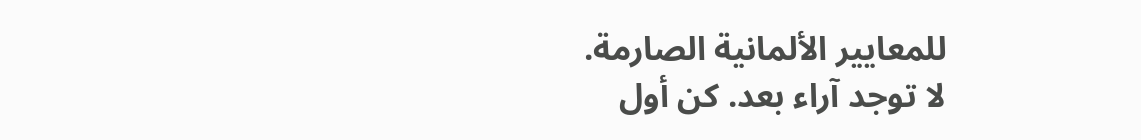للمعايير الألمانية الصارمة.
لا توجد آراء بعد. كن أول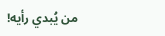من يُبدي رأيه!